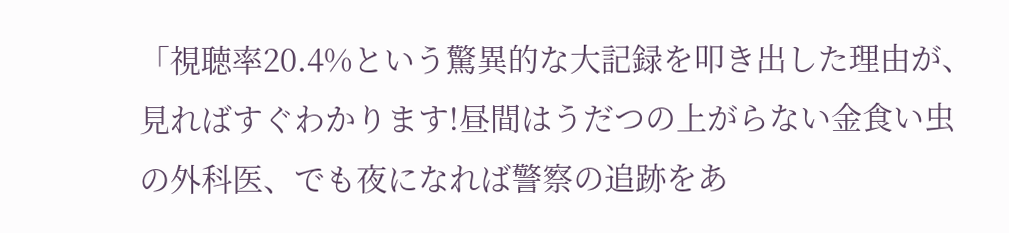「視聴率20.4%という驚異的な大記録を叩き出した理由が、見ればすぐわかります!昼間はうだつの上がらない金食い虫の外科医、でも夜になれば警察の追跡をあ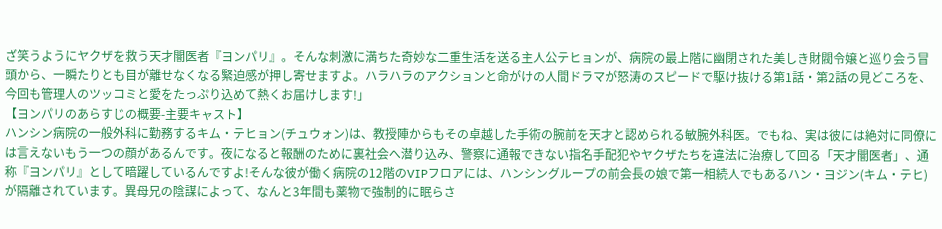ざ笑うようにヤクザを救う天才闇医者『ヨンパリ』。そんな刺激に満ちた奇妙な二重生活を送る主人公テヒョンが、病院の最上階に幽閉された美しき財閥令嬢と巡り会う冒頭から、一瞬たりとも目が離せなくなる緊迫感が押し寄せますよ。ハラハラのアクションと命がけの人間ドラマが怒涛のスピードで駆け抜ける第1話・第2話の見どころを、今回も管理人のツッコミと愛をたっぷり込めて熱くお届けします!」
【ヨンパリのあらすじの概要-主要キャスト】
ハンシン病院の一般外科に勤務するキム・テヒョン(チュウォン)は、教授陣からもその卓越した手術の腕前を天才と認められる敏腕外科医。でもね、実は彼には絶対に同僚には言えないもう一つの顔があるんです。夜になると報酬のために裏社会へ潜り込み、警察に通報できない指名手配犯やヤクザたちを違法に治療して回る「天才闇医者」、通称『ヨンパリ』として暗躍しているんですよ!そんな彼が働く病院の12階のVIPフロアには、ハンシングループの前会長の娘で第一相続人でもあるハン・ヨジン(キム・テヒ)が隔離されています。異母兄の陰謀によって、なんと3年間も薬物で強制的に眠らさ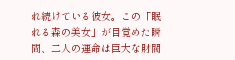れ続けている彼女。この「眠れる森の美女」が目覚めた瞬間、二人の運命は巨大な財閥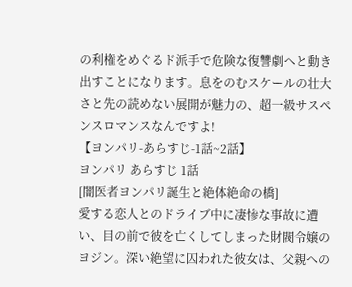の利権をめぐるド派手で危険な復讐劇へと動き出すことになります。息をのむスケールの壮大さと先の読めない展開が魅力の、超一級サスペンスロマンスなんですよ!
【ヨンパリ-あらすじ-1話~2話】
ヨンパリ あらすじ 1話
[闇医者ヨンパリ誕生と絶体絶命の橋]
愛する恋人とのドライブ中に凄惨な事故に遭い、目の前で彼を亡くしてしまった財閥令嬢のヨジン。深い絶望に囚われた彼女は、父親への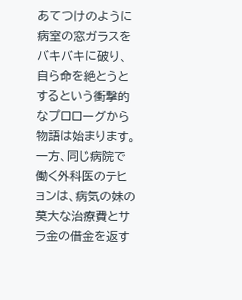あてつけのように病室の窓ガラスをバキバキに破り、自ら命を絶とうとするという衝撃的なプロローグから物語は始まります。一方、同じ病院で働く外科医のテヒョンは、病気の妹の莫大な治療費とサラ金の借金を返す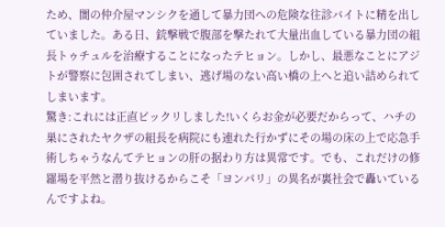ため、闇の仲介屋マンシクを通して暴力団への危険な往診バイトに精を出していました。ある日、銃撃戦で腹部を撃たれて大量出血している暴力団の組長トゥチュルを治療することになったテヒョン。しかし、最悪なことにアジトが警察に包囲されてしまい、逃げ場のない高い橋の上へと追い詰められてしまいます。
驚き:これには正直ビックリしました!いくらお金が必要だからって、ハチの巣にされたヤクザの組長を病院にも連れた行かずにその場の床の上で応急手術しちゃうなんてテヒョンの肝の据わり方は異常です。でも、これだけの修羅場を平然と潜り抜けるからこそ「ヨンパリ」の異名が裏社会で轟いているんですよね。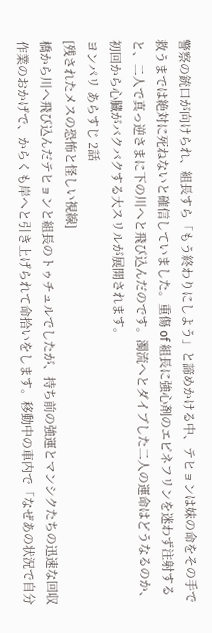警察の銃口が向けられ、組長すら「もう終わりにしよう」と諦めかける中、テヒョンは妹の命をその手で救うまでは絶対に死ねないと確信していました。重傷 of 組長に強心剤のエピネフリンを迷わず注射すると、二人で真っ逆さまに下の川へと飛び込んだのです。濁流へとダイブした二人の運命はどうなるのか、初回から心臓がバクバクする大スリルが展開されます。
ヨンパリ あらすじ 2話
[残されたメスの恐怖と怪しい視線]
橋から川へ飛び込んだテヒョンと組長のトゥチュルでしたが、持ち前の強運とマンシクたちの迅速な回収作業のおかげで、からくも岸へと引き上げられて命拾いをします。移動中の車内で「なぜあの状況で自分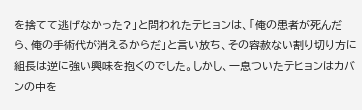を捨てて逃げなかった?」と問われたテヒョンは、「俺の患者が死んだら、俺の手術代が消えるからだ」と言い放ち、その容赦ない割り切り方に組長は逆に強い興味を抱くのでした。しかし、一息ついたテヒョンはカバンの中を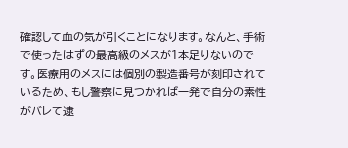確認して血の気が引くことになります。なんと、手術で使ったはずの最高級のメスが1本足りないのです。医療用のメスには個別の製造番号が刻印されているため、もし警察に見つかれば一発で自分の素性がバレて逮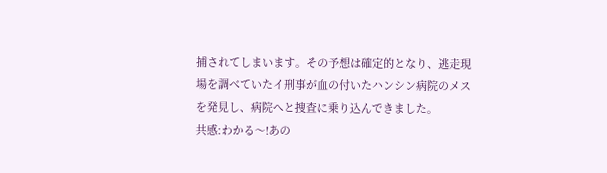捕されてしまいます。その予想は確定的となり、逃走現場を調べていたイ刑事が血の付いたハンシン病院のメスを発見し、病院へと捜査に乗り込んできました。
共感:わかる〜!あの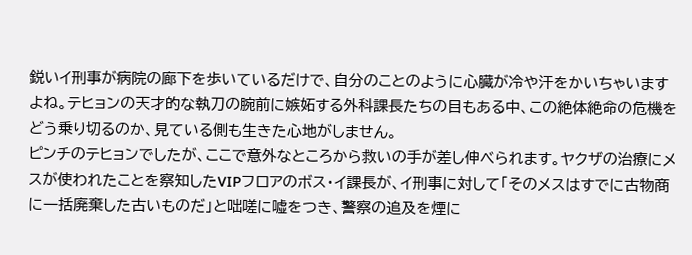鋭いイ刑事が病院の廊下を歩いているだけで、自分のことのように心臓が冷や汗をかいちゃいますよね。テヒョンの天才的な執刀の腕前に嫉妬する外科課長たちの目もある中、この絶体絶命の危機をどう乗り切るのか、見ている側も生きた心地がしません。
ピンチのテヒョンでしたが、ここで意外なところから救いの手が差し伸べられます。ヤクザの治療にメスが使われたことを察知したVIPフロアのボス・イ課長が、イ刑事に対して「そのメスはすでに古物商に一括廃棄した古いものだ」と咄嗟に嘘をつき、警察の追及を煙に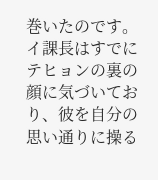巻いたのです。イ課長はすでにテヒョンの裏の顔に気づいており、彼を自分の思い通りに操る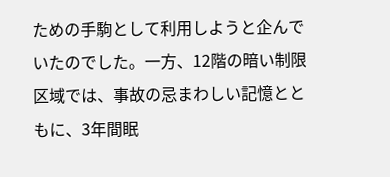ための手駒として利用しようと企んでいたのでした。一方、12階の暗い制限区域では、事故の忌まわしい記憶とともに、3年間眠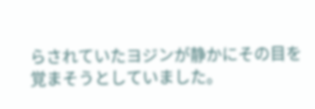らされていたヨジンが静かにその目を覚まそうとしていました。